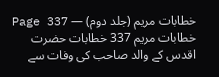خطابات مریم (جلد دوم) — Page 337
خطابات مریم 337 خطابات حضرت اقدس کے والد صاحب کی وفات سے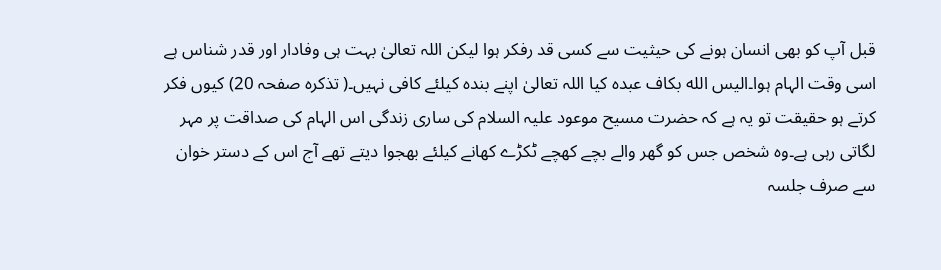قبل آپ کو بھی انسان ہونے کی حیثیت سے کسی قد رفکر ہوا لیکن اللہ تعالیٰ بہت ہی وفادار اور قدر شناس ہے اسی وقت الہام ہوا۔اليس الله بکاف عبدہ کیا اللہ تعالیٰ اپنے بندہ کیلئے کافی نہیں۔( تذکرہ صفحہ 20) کیوں فکر کرتے ہو حقیقت تو یہ ہے کہ حضرت مسیح موعود علیہ السلام کی ساری زندگی اس الہام کی صداقت پر مہر لگاتی رہی ہے۔وہ شخص جس کو گھر والے بچے کھچے ٹکڑے کھانے کیلئے بھجوا دیتے تھے آج اس کے دستر خوان سے صرف جلسہ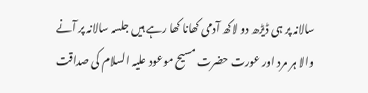سالانہ پر ہی ڈیڑھ دو لاکھ آدمی کھانا کھا رہے ہیں جلسہ سالانہ پر آنے والا ہر مرد اور عورت حضرت مسیح موعود علیہ السلام کی صداقت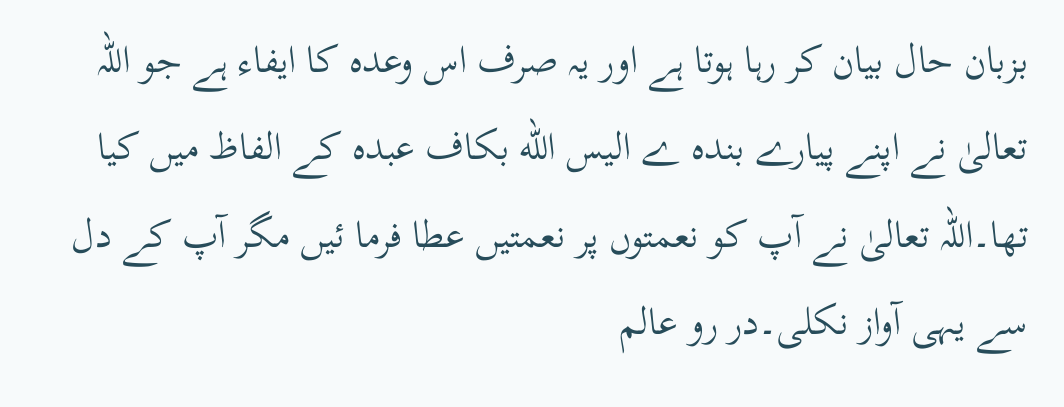بزبان حال بیان کر رہا ہوتا ہے اور یہ صرف اس وعدہ کا ایفاء ہے جو اللہ تعالیٰ نے اپنے پیارے بندہ ے الیس الله بکاف عبدہ کے الفاظ میں کیا تھا۔اللہ تعالیٰ نے آپ کو نعمتوں پر نعمتیں عطا فرما ئیں مگر آپ کے دل سے یہی آواز نکلی۔در رو عالم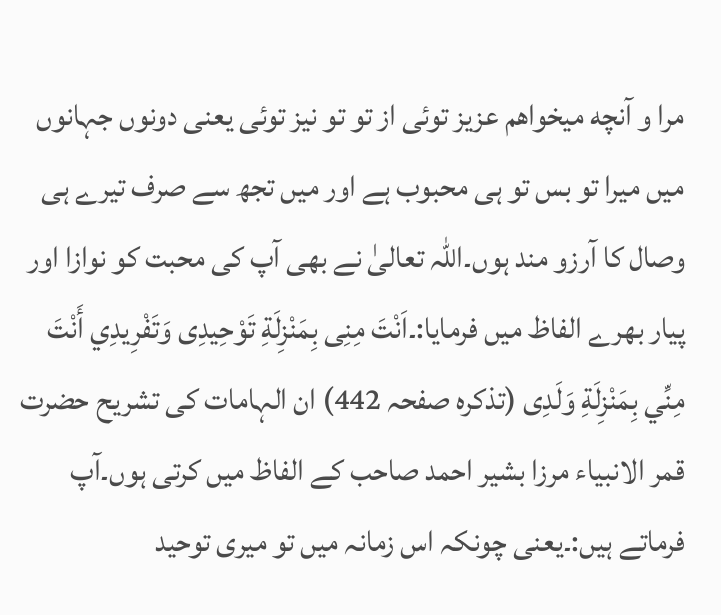مرا و آنچه میخواهم عزیز توئی از تو تو نیز توئی یعنی دونوں جہانوں میں میرا تو بس تو ہی محبوب ہے اور میں تجھ سے صرف تیرے ہی وصال کا آرزو مند ہوں۔اللہ تعالیٰ نے بھی آپ کی محبت کو نوازا اور پیار بھرے الفاظ میں فرمایا:۔اَنْتَ مِنِى بِمَنْزِلَةِ تَوْحِيدِى وَتَفْرِيدِي أَنْتَ مِنِّي بِمَنْزِلَةِ وَلَدِى (تذکرہ صفحہ 442) ان الہامات کی تشریح حضرت قمر الانبیاء مرزا بشیر احمد صاحب کے الفاظ میں کرتی ہوں۔آپ فرماتے ہیں:۔یعنی چونکہ اس زمانہ میں تو میری توحید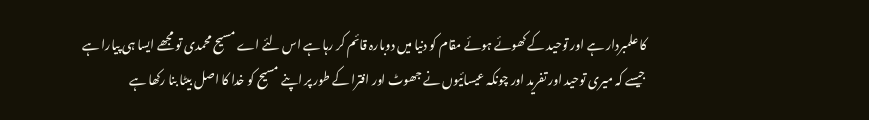کا علمبردار ہے اور توحید کے کھوئے ہوئے مقام کو دنیا میں دوبارہ قائم کر رہا ہے اس لئے اے مسیح محمدی تو مجھے ایسا ہی پیارا ہے جیسے کہ میری توحید اور تفرید اور چونکہ عیسائیوں نے جھوٹ اور افترا کے طور پر اپنے مسیح کو خدا کا اصل بیٹا بنا رکھا ہے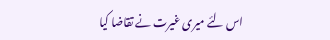اس لئے میری غیرت نے تقاضا کیا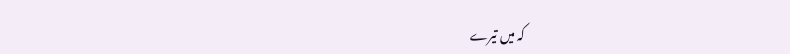کہ میں تیرے